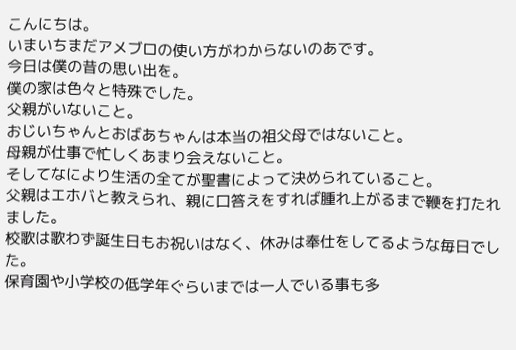こんにちは。
いまいちまだアメブロの使い方がわからないのあです。
今日は僕の昔の思い出を。
僕の家は色々と特殊でした。
父親がいないこと。
おじいちゃんとおばあちゃんは本当の祖父母ではないこと。
母親が仕事で忙しくあまり会えないこと。
そしてなにより生活の全てが聖書によって決められていること。
父親はエホバと教えられ、親に口答えをすれば腫れ上がるまで鞭を打たれました。
校歌は歌わず誕生日もお祝いはなく、休みは奉仕をしてるような毎日でした。
保育園や小学校の低学年ぐらいまでは一人でいる事も多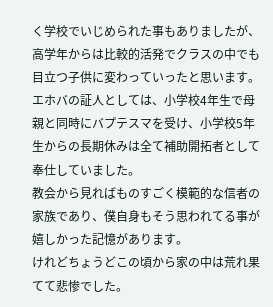く学校でいじめられた事もありましたが、高学年からは比較的活発でクラスの中でも目立つ子供に変わっていったと思います。
エホバの証人としては、小学校4年生で母親と同時にバプテスマを受け、小学校5年生からの長期休みは全て補助開拓者として奉仕していました。
教会から見ればものすごく模範的な信者の家族であり、僕自身もそう思われてる事が嬉しかった記憶があります。
けれどちょうどこの頃から家の中は荒れ果てて悲惨でした。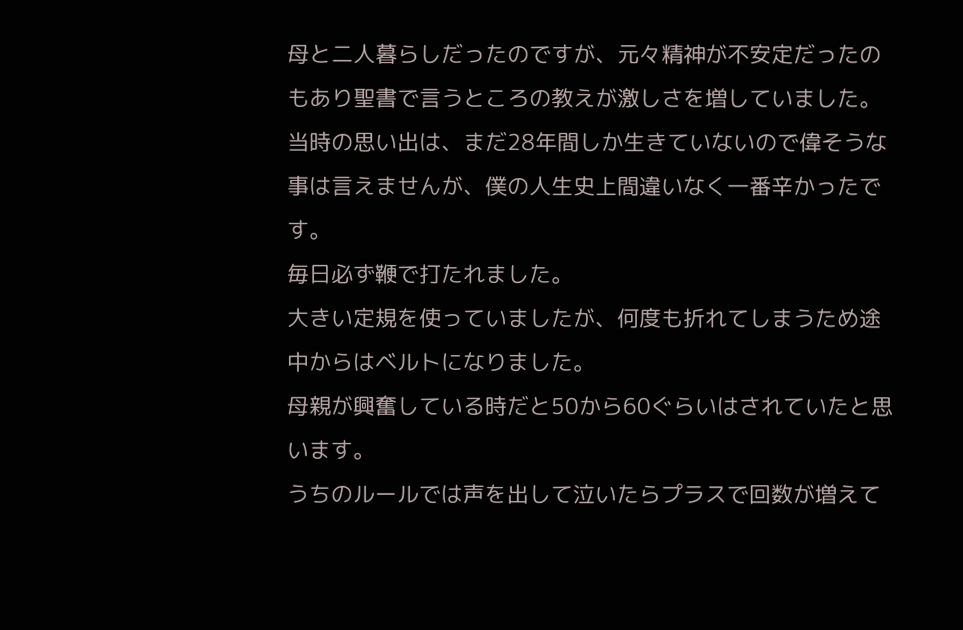母と二人暮らしだったのですが、元々精神が不安定だったのもあり聖書で言うところの教えが激しさを増していました。
当時の思い出は、まだ28年間しか生きていないので偉そうな事は言えませんが、僕の人生史上間違いなく一番辛かったです。
毎日必ず鞭で打たれました。
大きい定規を使っていましたが、何度も折れてしまうため途中からはベルトになりました。
母親が興奮している時だと50から60ぐらいはされていたと思います。
うちのルールでは声を出して泣いたらプラスで回数が増えて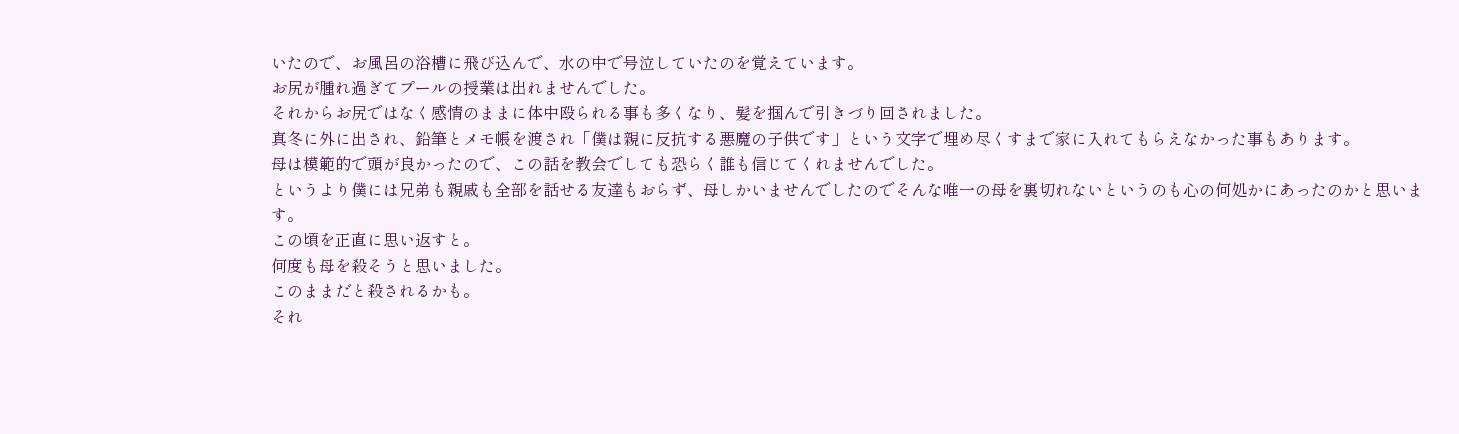いたので、お風呂の浴槽に飛び込んで、水の中で号泣していたのを覚えています。
お尻が腫れ過ぎてプールの授業は出れませんでした。
それからお尻ではなく感情のままに体中殴られる事も多くなり、髪を掴んで引きづり回されました。
真冬に外に出され、鉛筆とメモ帳を渡され「僕は親に反抗する悪魔の子供です」という文字で埋め尽くすまで家に入れてもらえなかった事もあります。
母は模範的で頭が良かったので、この話を教会でしても恐らく誰も信じてくれませんでした。
というより僕には兄弟も親戚も全部を話せる友達もおらず、母しかいませんでしたのでそんな唯一の母を裏切れないというのも心の何処かにあったのかと思います。
この頃を正直に思い返すと。
何度も母を殺そうと思いました。
このままだと殺されるかも。
それ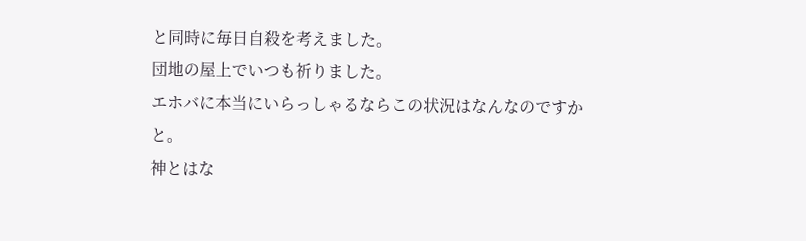と同時に毎日自殺を考えました。
団地の屋上でいつも祈りました。
エホバに本当にいらっしゃるならこの状況はなんなのですかと。
神とはな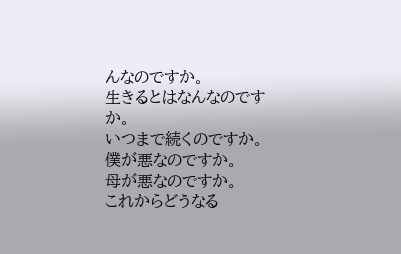んなのですか。
生きるとはなんなのですか。
いつまで続くのですか。
僕が悪なのですか。
母が悪なのですか。
これからどうなる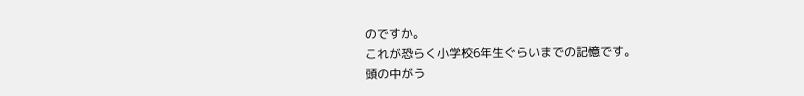のですか。
これが恐らく小学校6年生ぐらいまでの記憶です。
頭の中がう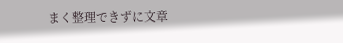まく整理できずに文章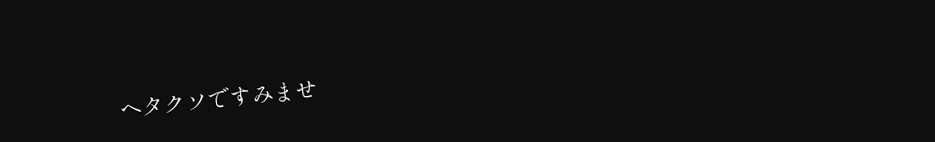ヘタクソですみませ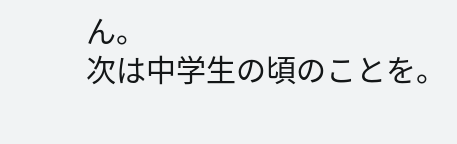ん。
次は中学生の頃のことを。